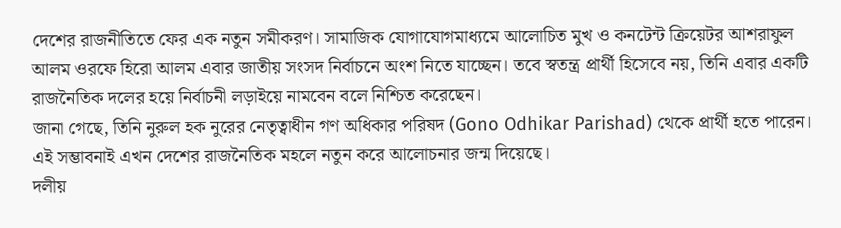দেশের রাজনীতিতে ফের এক নতুন সমীকরণ। সামাজিক যোগাযোগমাধ্যমে আলোচিত মুখ ও কনটেন্ট ক্রিয়েটর আশরাফুল আলম ওরফে হিরো আলম এবার জাতীয় সংসদ নির্বাচনে অংশ নিতে যাচ্ছেন। তবে স্বতন্ত্র প্রার্থী হিসেবে নয়, তিনি এবার একটি রাজনৈতিক দলের হয়ে নির্বাচনী লড়াইয়ে নামবেন বলে নিশ্চিত করেছেন।
জানা গেছে, তিনি নুরুল হক নুরের নেতৃত্বাধীন গণ অধিকার পরিষদ (Gono Odhikar Parishad) থেকে প্রার্থী হতে পারেন। এই সম্ভাবনাই এখন দেশের রাজনৈতিক মহলে নতুন করে আলোচনার জন্ম দিয়েছে।
দলীয়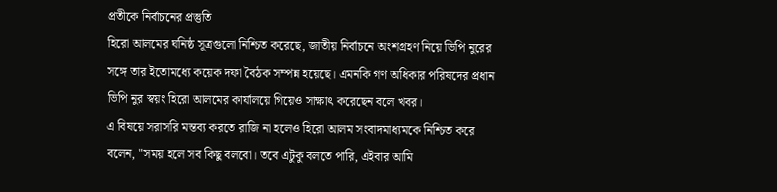প্রতীকে নির্বাচনের প্রস্তুতি
হিরো আলমের ঘনিষ্ঠ সূত্রগুলো নিশ্চিত করেছে, জাতীয় নির্বাচনে অংশগ্রহণ নিয়ে ভিপি নুরের সঙ্গে তার ইতোমধ্যে কয়েক দফা বৈঠক সম্পন্ন হয়েছে। এমনকি গণ অধিকার পরিষদের প্রধান ভিপি নুর স্বয়ং হিরো আলমের কার্যালয়ে গিয়েও সাক্ষাৎ করেছেন বলে খবর।
এ বিষয়ে সরাসরি মন্তব্য করতে রাজি না হলেও হিরো আলম সংবাদমাধ্যমকে নিশ্চিত করে বলেন, "সময় হলে সব কিছু বলবো। তবে এটুকু বলতে পারি, এইবার আমি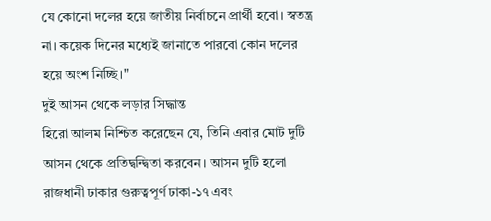যে কোনো দলের হয়ে জাতীয় নির্বাচনে প্রার্থী হবো। স্বতন্ত্র না। কয়েক দিনের মধ্যেই জানাতে পারবো কোন দলের হয়ে অংশ নিচ্ছি।"
দুই আসন থেকে লড়ার সিদ্ধান্ত
হিরো আলম নিশ্চিত করেছেন যে, তিনি এবার মোট দুটি আসন থেকে প্রতিদ্বন্দ্বিতা করবেন। আসন দুটি হলো রাজধানী ঢাকার গুরুত্বপূর্ণ ঢাকা-১৭ এবং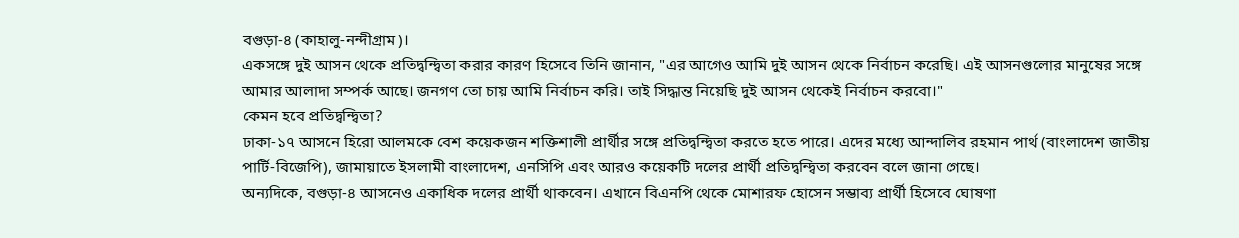বগুড়া-৪ (কাহালু-নন্দীগ্রাম)।
একসঙ্গে দুই আসন থেকে প্রতিদ্বন্দ্বিতা করার কারণ হিসেবে তিনি জানান, "এর আগেও আমি দুই আসন থেকে নির্বাচন করেছি। এই আসনগুলোর মানুষের সঙ্গে আমার আলাদা সম্পর্ক আছে। জনগণ তো চায় আমি নির্বাচন করি। তাই সিদ্ধান্ত নিয়েছি দুই আসন থেকেই নির্বাচন করবো।"
কেমন হবে প্রতিদ্বন্দ্বিতা?
ঢাকা-১৭ আসনে হিরো আলমকে বেশ কয়েকজন শক্তিশালী প্রার্থীর সঙ্গে প্রতিদ্বন্দ্বিতা করতে হতে পারে। এদের মধ্যে আন্দালিব রহমান পার্থ (বাংলাদেশ জাতীয় পার্টি-বিজেপি), জামায়াতে ইসলামী বাংলাদেশ, এনসিপি এবং আরও কয়েকটি দলের প্রার্থী প্রতিদ্বন্দ্বিতা করবেন বলে জানা গেছে।
অন্যদিকে, বগুড়া-৪ আসনেও একাধিক দলের প্রার্থী থাকবেন। এখানে বিএনপি থেকে মোশারফ হোসেন সম্ভাব্য প্রার্থী হিসেবে ঘোষণা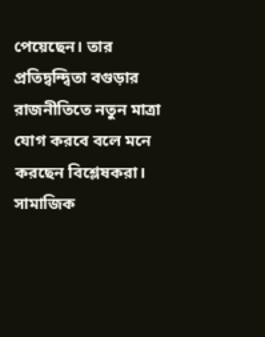পেয়েছেন। তার প্রতিদ্বন্দ্বিতা বগুড়ার রাজনীতিতে নতুন মাত্রা যোগ করবে বলে মনে করছেন বিশ্লেষকরা।
সামাজিক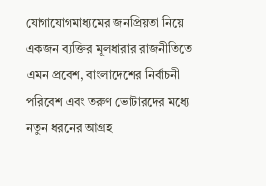যোগাযোগমাধ্যমের জনপ্রিয়তা নিয়ে একজন ব্যক্তির মূলধারার রাজনীতিতে এমন প্রবেশ, বাংলাদেশের নির্বাচনী পরিবেশ এবং তরুণ ভোটারদের মধ্যে নতুন ধরনের আগ্রহ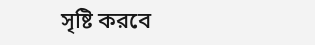সৃষ্টি করবে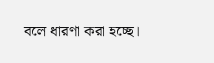বলে ধারণা করা হচ্ছে।